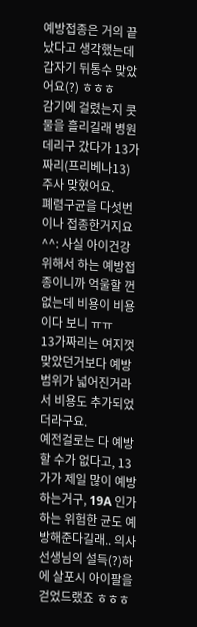예방접종은 거의 끝났다고 생각했는데 갑자기 뒤통수 맞았어요(?) ㅎㅎㅎ
감기에 걸렸는지 콧물을 흘리길래 병원 데리구 갔다가 13가짜리(프리베나13) 주사 맞혔어요.
폐렴구균을 다섯번이나 접종한거지요^^: 사실 아이건강 위해서 하는 예방접종이니까 억울할 껀 없는데 비용이 비용이다 보니 ㅠㅠ
13가짜리는 여지껏 맞았던거보다 예방범위가 넓어진거라서 비용도 추가되었더라구요.
예전걸로는 다 예방할 수가 없다고, 13가가 제일 많이 예방하는거구, 19A 인가하는 위험한 균도 예방해준다길래.. 의사선생님의 설득(?)하에 살포시 아이팔을 걷었드랬죠 ㅎㅎㅎ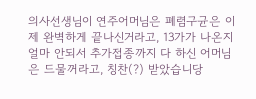의사선생님이 연주어머님은 폐렴구균은 이제 완벽하게 끝나신거라고, 13가가 나온지 얼마 안되서 추가접종까지 다 하신 어머님은 드물꺼라고, 칭찬(?) 받았습니당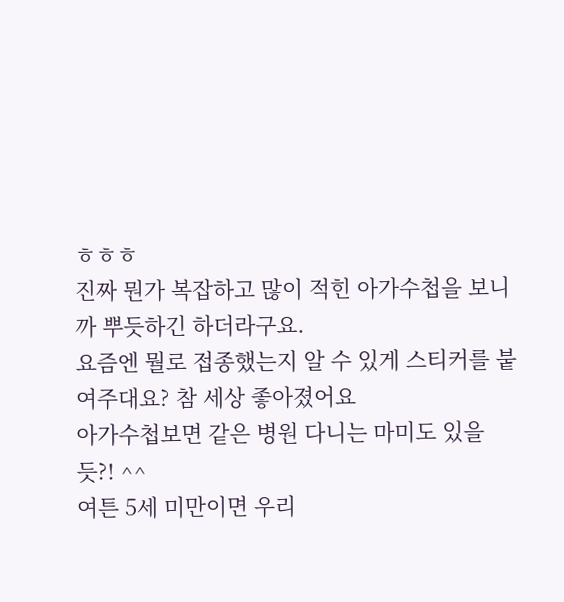ㅎㅎㅎ
진짜 뭔가 복잡하고 많이 적힌 아가수첩을 보니까 뿌듯하긴 하더라구요.
요즘엔 뭘로 접종했는지 알 수 있게 스티커를 붙여주대요? 참 세상 좋아졌어요
아가수첩보면 같은 병원 다니는 마미도 있을 듯?! ^^
여튼 5세 미만이면 우리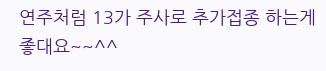연주처럼 13가 주사로 추가접종 하는게 좋대요~~^^